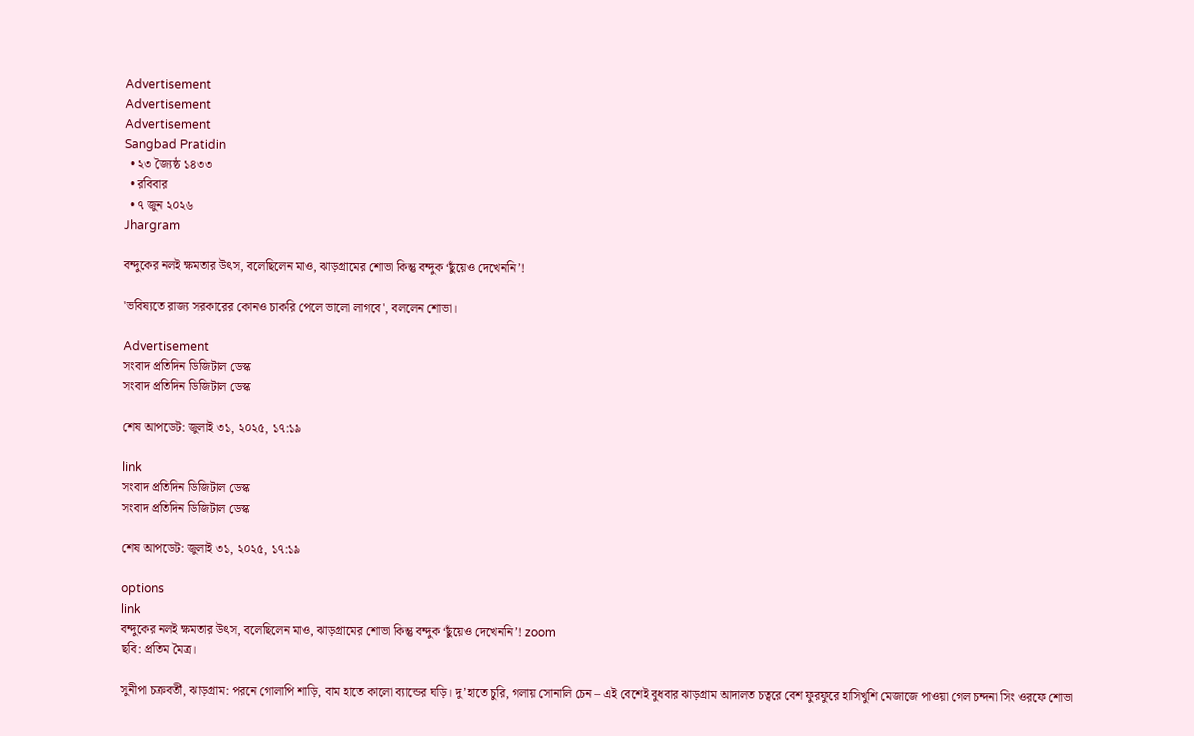Advertisement
Advertisement
Advertisement
Sangbad Pratidin
  • ২৩ জ্যৈষ্ঠ ১৪৩৩
  • রবিবার
  • ৭ জুন ২০২৬
Jhargram

বন্দুকের নলই ক্ষমতার উৎস, বলেছিলেন মাও, ঝাড়গ্রামের শোভা কিন্তু বন্দুক ‘ছুঁয়েও দেখেননি’!

'ভবিষ্যতে রাজ্য সরকারের কোনও চাকরি পেলে ভালো লাগবে', বললেন শোভা।

Advertisement
সংবাদ প্রতিদিন ডিজিটাল ডেস্ক
সংবাদ প্রতিদিন ডিজিটাল ডেস্ক

শেষ আপডেট: জুলাই ৩১, ২০২৫, ১৭:১৯

link
সংবাদ প্রতিদিন ডিজিটাল ডেস্ক
সংবাদ প্রতিদিন ডিজিটাল ডেস্ক

শেষ আপডেট: জুলাই ৩১, ২০২৫, ১৭:১৯

options
link
বন্দুকের নলই ক্ষমতার উৎস, বলেছিলেন মাও, ঝাড়গ্রামের শোভা কিন্তু বন্দুক ‘ছুঁয়েও দেখেননি’! zoom
ছবি: প্রতিম মৈত্র।

সুনীপা চক্রবর্তী, ঝাড়গ্রাম: পরনে গোলাপি শাড়ি, বাম হাতে কালো ব্যান্ডের ঘড়ি। দু’হাতে চুরি, গলায় সোনালি চেন – এই বেশেই বুধবার ঝাড়গ্রাম আদালত চত্বরে বেশ ফুরফুরে হাসিখুশি মেজাজে পাওয়া গেল চন্দনা সিং ওরফে শোভা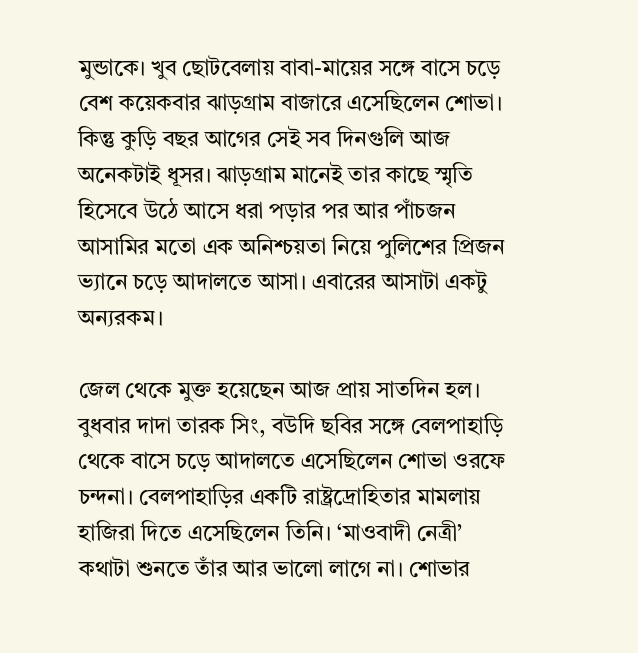মুন্ডাকে। খুব ছোটবেলায় বাবা-মায়ের সঙ্গে বাসে চড়ে বেশ কয়েকবার ঝাড়গ্রাম বাজারে এসেছিলেন শোভা। কিন্তু কুড়ি বছর আগের সেই সব দিনগুলি আজ অনেকটাই ধূসর। ঝাড়গ্রাম মানেই তার কাছে স্মৃতি হিসেবে উঠে আসে ধরা পড়ার পর আর পাঁচজন আসামির মতো এক অনিশ্চয়তা নিয়ে পুলিশের প্রিজন ভ্যানে চড়ে আদালতে আসা। এবারের আসাটা একটু অন্যরকম।

জেল থেকে মুক্ত হয়েছেন আজ প্রায় সাতদিন হল। বুধবার দাদা তারক সিং, বউদি ছবির সঙ্গে বেলপাহাড়ি থেকে বাসে চড়ে আদালতে এসেছিলেন শোভা ওরফে চন্দনা। বেলপাহাড়ির একটি রাষ্ট্রদ্রোহিতার মামলায় হাজিরা দিতে এসেছিলেন তিনি। ‘মাওবাদী নেত্রী’ কথাটা শুনতে তাঁর আর ভালো লাগে না। শোভার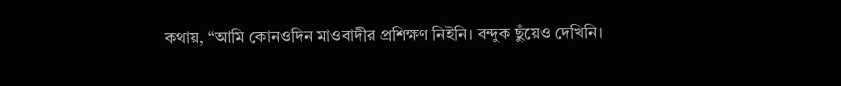কথায়, “আমি কোনওদিন মাওবাদীর প্রশিক্ষণ নিইনি। বন্দুক ছুঁয়েও দেখিনি।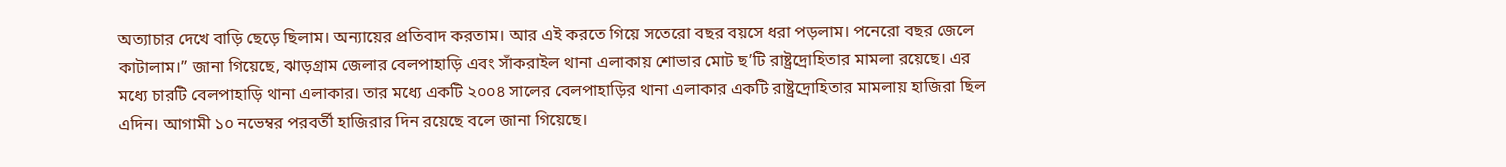অত্যাচার দেখে বাড়ি ছেড়ে ছিলাম। অন্যায়ের প্রতিবাদ করতাম। আর এই করতে গিয়ে সতেরো বছর বয়সে ধরা পড়লাম। পনেরো বছর জেলে কাটালাম।” জানা গিয়েছে, ঝাড়গ্রাম জেলার বেলপাহাড়ি এবং সাঁকরাইল থানা এলাকায় শোভার মোট ছ’টি রাষ্ট্রদ্রোহিতার মামলা রয়েছে। এর মধ্যে চারটি বেলপাহাড়ি থানা এলাকার। তার মধ্যে একটি ২০০৪ সালের বেলপাহাড়ির থানা এলাকার একটি রাষ্ট্রদ্রোহিতার মামলায় হাজিরা ছিল এদিন। আগামী ১০ নভেম্বর পরবর্তী হাজিরার দিন রয়েছে বলে জানা গিয়েছে।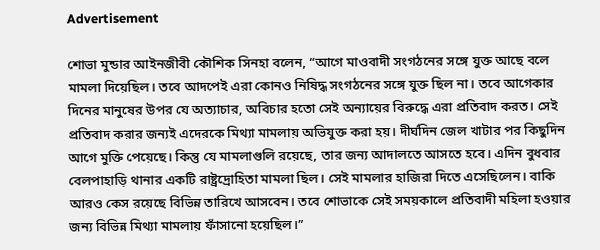Advertisement

শোভা মুন্ডার আইনজীবী কৌশিক সিনহা বলেন, “আগে মাওবাদী সংগঠনের সঙ্গে যুক্ত আছে বলে মামলা দিয়েছিল। তবে আদপেই এরা কোনও নিষিদ্ধ সংগঠনের সঙ্গে যুক্ত ছিল না। তবে আগেকার দিনের মানুষের উপর যে অত্যাচার, অবিচার হতো সেই অন্যায়ের বিরুদ্ধে এরা প্রতিবাদ করত। সেই প্রতিবাদ করার জন্যই এদেরকে মিথ্যা মামলায় অভিযুক্ত করা হয়। দীর্ঘদিন জেল খাটার পর কিছুদিন আগে মুক্তি পেয়েছে। কিন্তু যে মামলাগুলি রয়েছে, তার জন্য আদালতে আসতে হবে। এদিন বুধবার বেলপাহাড়ি থানার একটি রাষ্ট্রদ্রোহিতা মামলা ছিল। সেই মামলার হাজিরা দিতে এসেছিলেন। বাকি আরও কেস রয়েছে বিভিন্ন তারিখে আসবেন। তবে শোভাকে সেই সময়কালে প্রতিবাদী মহিলা হওয়ার জন্য বিভিন্ন মিথ্যা মামলায় ফাঁসানো হয়েছিল।”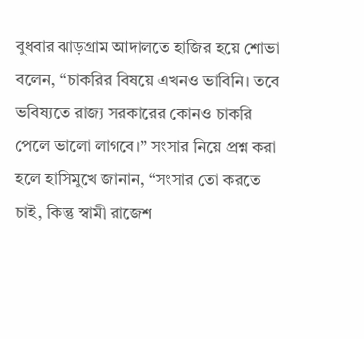বুধবার ঝাড়গ্রাম আদালতে হাজির হয়ে শোভা বলেন, “চাকরির বিষয়ে এখনও ভাবিনি। তবে ভবিষ্যতে রাজ্য সরকারের কোনও চাকরি পেলে ভালো লাগবে।” সংসার নিয়ে প্রশ্ন করা হলে হাসিমুখে জানান, “সংসার তো করতে চাই, কিন্তু স্বামী রাজেশ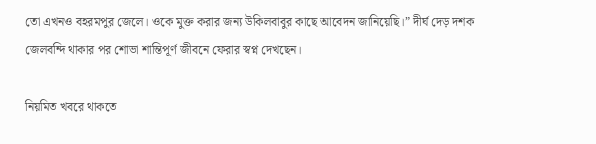তো এখনও বহরমপুর জেলে। ওকে মুক্ত করার জন্য উকিলবাবুর কাছে আবেদন জানিয়েছি।” দীর্ঘ দেড় দশক জেলবন্দি থাকার পর শোভা শান্তিপূর্ণ জীবনে ফেরার স্বপ্ন দেখছেন।

নিয়মিত খবরে থাকতে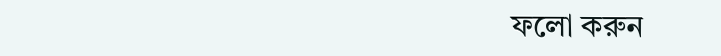ফলো করুন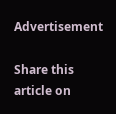Advertisement

Share this article on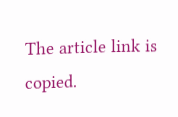The article link is copied.